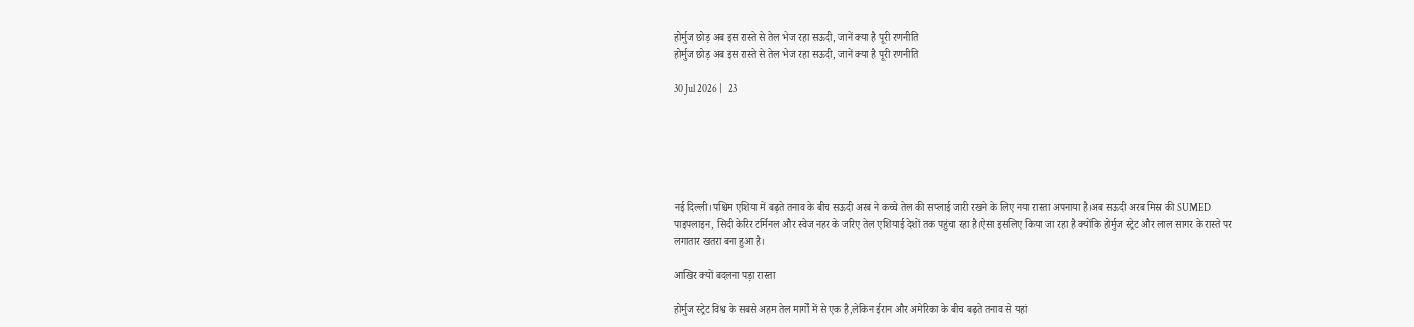होर्मुज छोड़ अब इस रास्ते से तेल भेज रहा सऊदी, जानें क्या है पूरी रणनीति
होर्मुज छोड़ अब इस रास्ते से तेल भेज रहा सऊदी, जानें क्या है पूरी रणनीति

30 Jul 2026 |   23






नई दिल्ली।पश्चिम एशिया में बढ़ते तनाव के बीच सऊदी अरब ने कच्चे तेल की सप्लाई जारी रखने के लिए नया रास्ता अपनाया है।अब सऊदी अरब मिस्र की SUMED पाइपलाइन, सिदी केरिर टर्मिनल और स्वेज नहर के जरिए तेल एशियाई देशों तक पहुंचा रहा है।ऐसा इसलिए किया जा रहा है क्योंकि होर्मुज स्ट्रेट और लाल सागर के रास्ते पर लगातार खतरा बना हुआ है।

आखिर क्यों बदलना पड़ा रास्ता

होर्मुज स्ट्रेट विश्व के सबसे अहम तेल मार्गों में से एक है,लेकिन ईरान और अमेरिका के बीच बढ़ते तनाव से यहां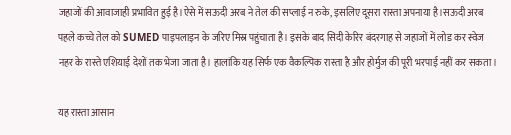जहाजों की आवाजाही प्रभावित हुई है।ऐसे में सऊदी अरब ने तेल की सप्लाई न रुके, इसलिए दूसरा रास्ता अपनाया है।सऊदी अरब पहले कच्चे तेल को SUMED पाइपलाइन के जरिए मिस्र पहुंचाता है। इसके बाद सिदी केरिर बंदरगाह से जहाजों में लोड कर स्वेज नहर के रास्ते एशियाई देशों तक भेजा जाता है। हालांकि यह सिर्फ एक वैकल्पिक रास्ता है और होर्मुज की पूरी भरपाई नहीं कर सकता।

यह रास्ता आसान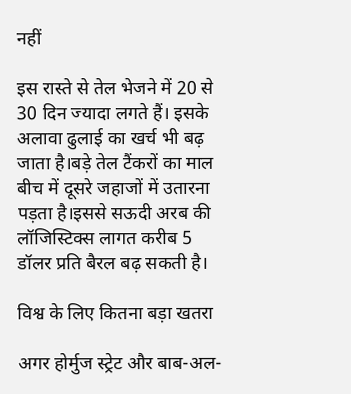नहीं

इस रास्ते से तेल भेजने में 20 से 30 दिन ज्यादा लगते हैं। इसके अलावा ढुलाई का खर्च भी बढ़ जाता है।बड़े तेल टैंकरों का माल बीच में दूसरे जहाजों में उतारना पड़ता है।इससे सऊदी अरब की लॉजिस्टिक्स लागत करीब 5 डॉलर प्रति बैरल बढ़ सकती है।

विश्व के लिए कितना बड़ा खतरा

अगर होर्मुज स्ट्रेट और बाब-अल-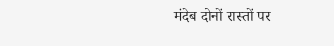मंदेब दोनों रास्तों पर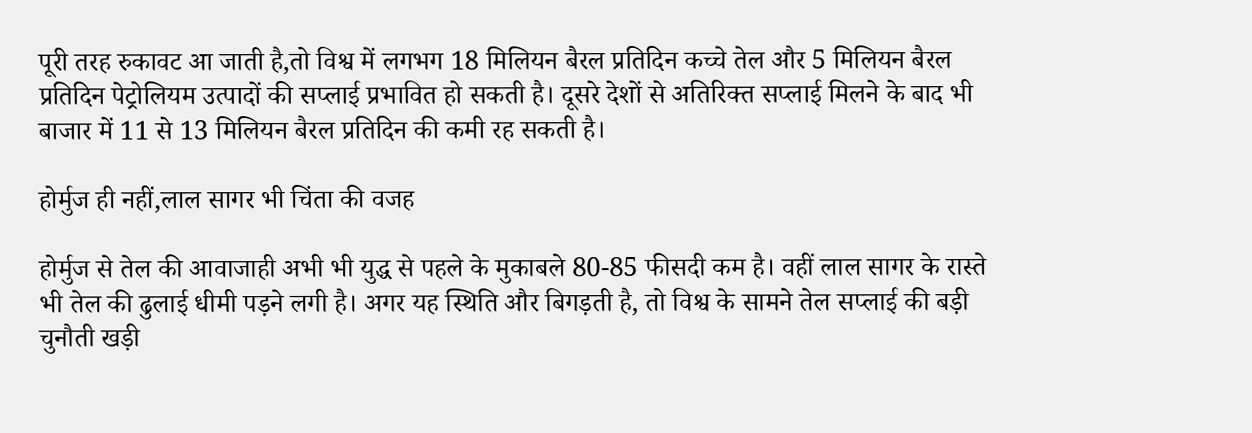पूरी तरह रुकावट आ जाती है,तो विश्व में लगभग 18 मिलियन बैरल प्रतिदिन कच्चे तेल और 5 मिलियन बैरल प्रतिदिन पेट्रोलियम उत्पादों की सप्लाई प्रभावित हो सकती है। दूसरे देशों से अतिरिक्त सप्लाई मिलने के बाद भी बाजार में 11 से 13 मिलियन बैरल प्रतिदिन की कमी रह सकती है।

होर्मुज ही नहीं,लाल सागर भी चिंता की वजह

होर्मुज से तेल की आवाजाही अभी भी युद्ध से पहले के मुकाबले 80-85 फीसदी कम है। वहीं लाल सागर के रास्ते भी तेल की ढुलाई धीमी पड़ने लगी है। अगर यह स्थिति और बिगड़ती है, तो विश्व के सामने तेल सप्लाई की बड़ी चुनौती खड़ी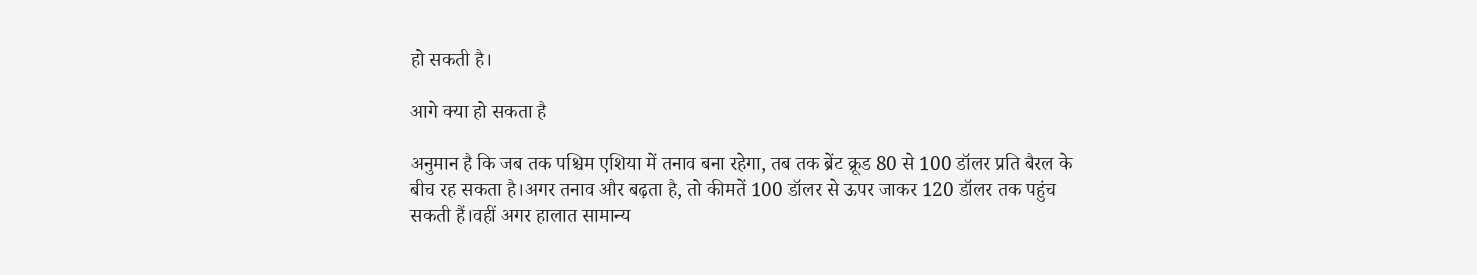हो सकती है।

आगे क्या हो सकता है

अनुमान है कि जब तक पश्चिम एशिया में तनाव बना रहेगा, तब तक ब्रेंट क्रूड 80 से 100 डॉलर प्रति बैरल के बीच रह सकता है।अगर तनाव और बढ़ता है, तो कीमतें 100 डॉलर से ऊपर जाकर 120 डॉलर तक पहुंच सकती हैं।वहीं अगर हालात सामान्य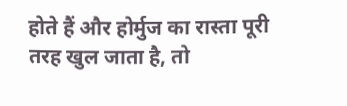होते हैं और होर्मुज का रास्ता पूरी तरह खुल जाता है, तो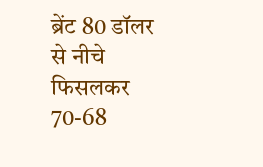ब्रेंट 80 डॉलर से नीचे फिसलकर 70-68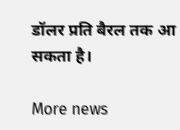डॉलर प्रति बैरल तक आ सकता है।

More news